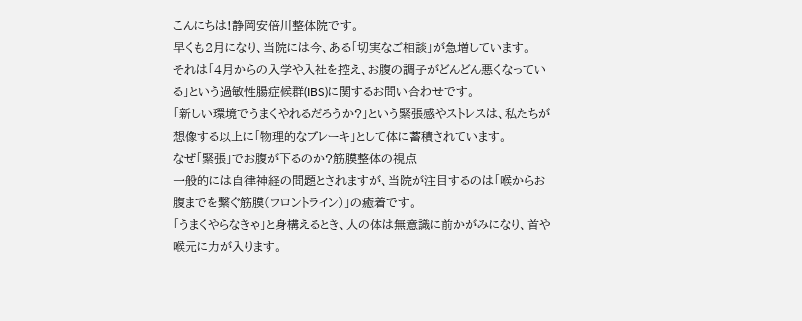こんにちは!静岡安倍川整体院です。
早くも2月になり、当院には今、ある「切実なご相談」が急増しています。
それは「4月からの入学や入社を控え、お腹の調子がどんどん悪くなっている」という過敏性腸症候群(IBS)に関するお問い合わせです。
「新しい環境でうまくやれるだろうか?」という緊張感やストレスは、私たちが想像する以上に「物理的なブレーキ」として体に蓄積されています。
なぜ「緊張」でお腹が下るのか?筋膜整体の視点
一般的には自律神経の問題とされますが、当院が注目するのは「喉からお腹までを繋ぐ筋膜(フロントライン)」の癒着です。
「うまくやらなきゃ」と身構えるとき、人の体は無意識に前かがみになり、首や喉元に力が入ります。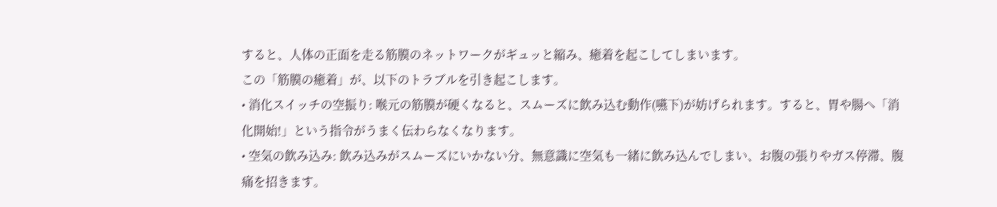すると、人体の正面を走る筋膜のネットワークがギュッと縮み、癒着を起こしてしまいます。
この「筋膜の癒着」が、以下のトラブルを引き起こします。
• 消化スイッチの空振り: 喉元の筋膜が硬くなると、スムーズに飲み込む動作(嚥下)が妨げられます。すると、胃や腸へ「消化開始!」という指令がうまく伝わらなくなります。
• 空気の飲み込み: 飲み込みがスムーズにいかない分、無意識に空気も一緒に飲み込んでしまい、お腹の張りやガス停滞、腹痛を招きます。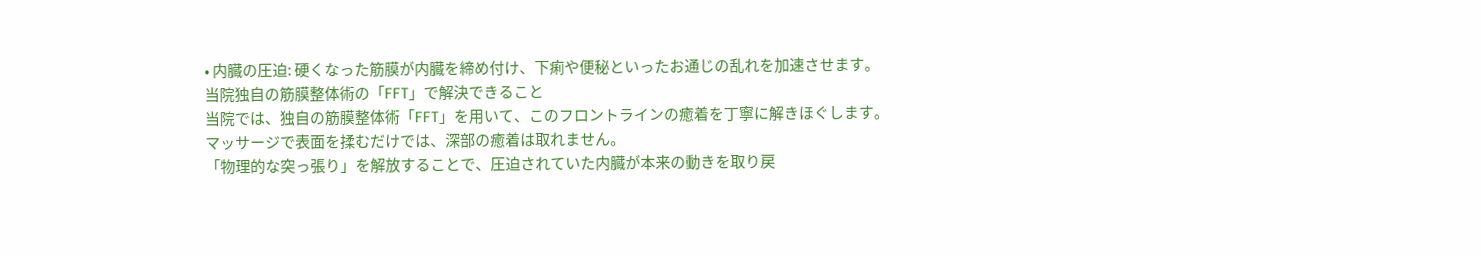• 内臓の圧迫: 硬くなった筋膜が内臓を締め付け、下痢や便秘といったお通じの乱れを加速させます。
当院独自の筋膜整体術の「FFT」で解決できること
当院では、独自の筋膜整体術「FFT」を用いて、このフロントラインの癒着を丁寧に解きほぐします。
マッサージで表面を揉むだけでは、深部の癒着は取れません。
「物理的な突っ張り」を解放することで、圧迫されていた内臓が本来の動きを取り戻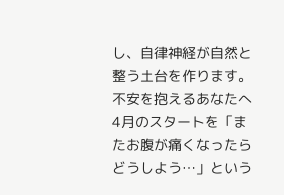し、自律神経が自然と整う土台を作ります。
不安を抱えるあなたへ
4月のスタートを「またお腹が痛くなったらどうしよう…」という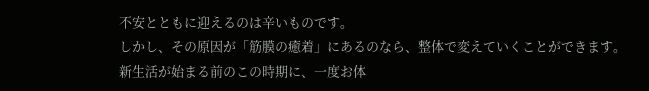不安とともに迎えるのは辛いものです。
しかし、その原因が「筋膜の癒着」にあるのなら、整体で変えていくことができます。
新生活が始まる前のこの時期に、一度お体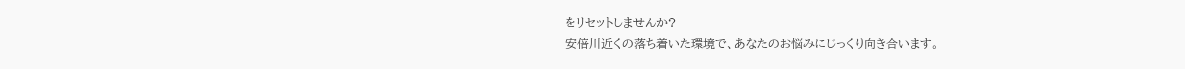をリセットしませんか?
安倍川近くの落ち着いた環境で、あなたのお悩みにじっくり向き合います。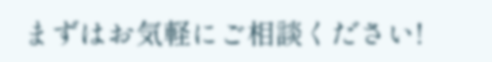まずはお気軽にご相談ください!